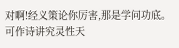对啊!经义策论你厉害,那是学问功底。
可作诗讲究灵性天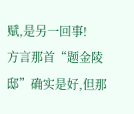赋,是另一回事!
方言那首“题金陵邸”确实是好,但那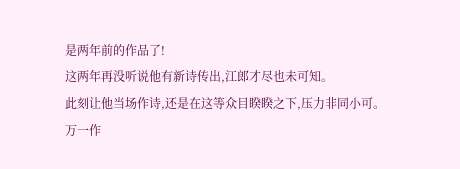是两年前的作品了!
这两年再没听说他有新诗传出,江郎才尽也未可知。
此刻让他当场作诗,还是在这等众目睽睽之下,压力非同小可。
万一作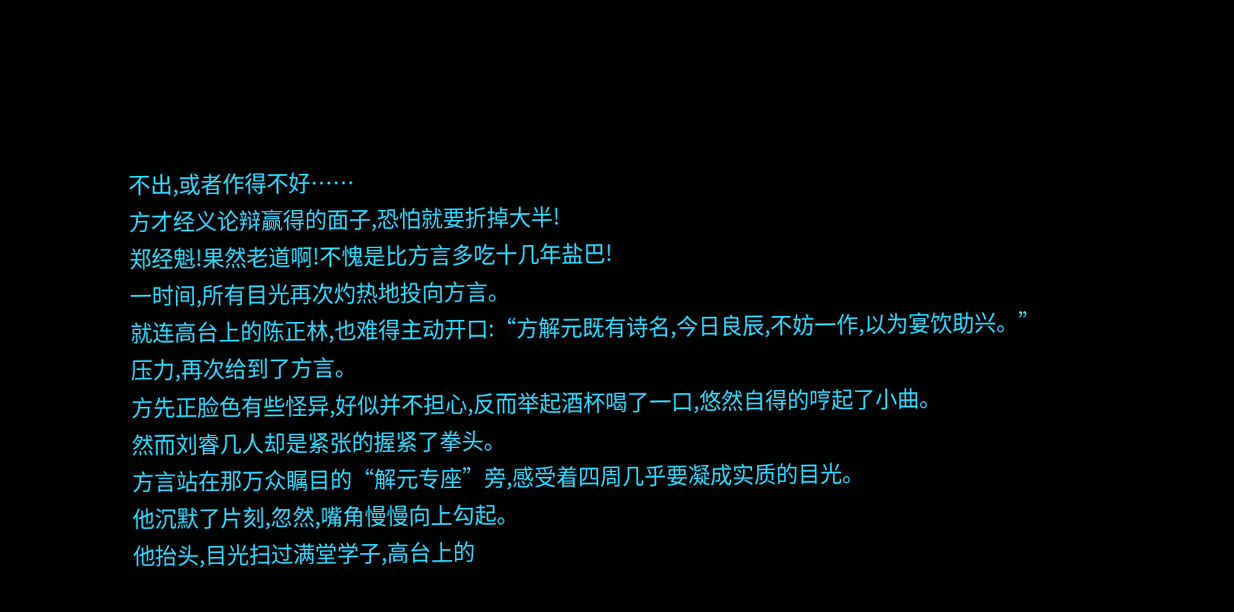不出,或者作得不好……
方才经义论辩赢得的面子,恐怕就要折掉大半!
郑经魁!果然老道啊!不愧是比方言多吃十几年盐巴!
一时间,所有目光再次灼热地投向方言。
就连高台上的陈正林,也难得主动开口:“方解元既有诗名,今日良辰,不妨一作,以为宴饮助兴。”
压力,再次给到了方言。
方先正脸色有些怪异,好似并不担心,反而举起酒杯喝了一口,悠然自得的哼起了小曲。
然而刘睿几人却是紧张的握紧了拳头。
方言站在那万众瞩目的“解元专座”旁,感受着四周几乎要凝成实质的目光。
他沉默了片刻,忽然,嘴角慢慢向上勾起。
他抬头,目光扫过满堂学子,高台上的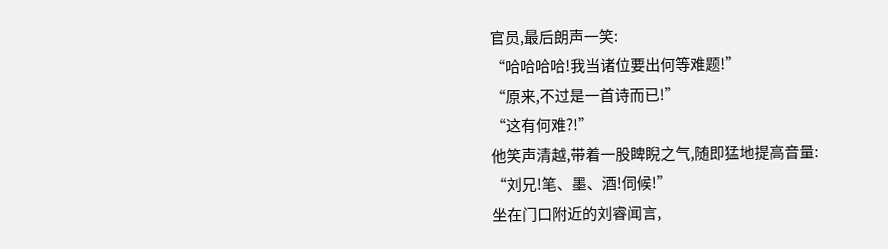官员,最后朗声一笑:
“哈哈哈哈!我当诸位要出何等难题!”
“原来,不过是一首诗而已!”
“这有何难?!”
他笑声清越,带着一股睥睨之气,随即猛地提高音量:
“刘兄!笔、墨、酒!伺候!”
坐在门口附近的刘睿闻言,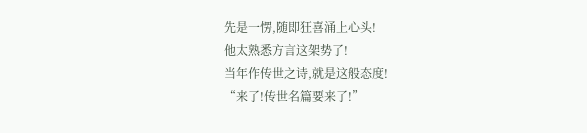先是一愣,随即狂喜涌上心头!
他太熟悉方言这架势了!
当年作传世之诗,就是这般态度!
“来了!传世名篇要来了!”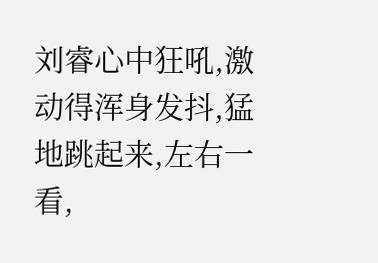刘睿心中狂吼,激动得浑身发抖,猛地跳起来,左右一看,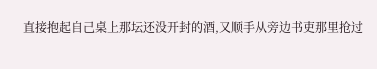直接抱起自己桌上那坛还没开封的酒,又顺手从旁边书吏那里抢过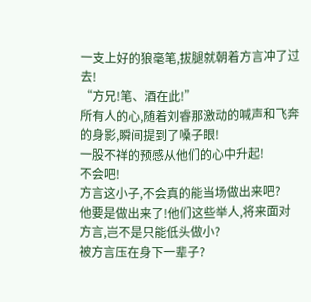一支上好的狼毫笔,拔腿就朝着方言冲了过去!
“方兄!笔、酒在此!”
所有人的心,随着刘睿那激动的喊声和飞奔的身影,瞬间提到了嗓子眼!
一股不祥的预感从他们的心中升起!
不会吧!
方言这小子,不会真的能当场做出来吧?
他要是做出来了!他们这些举人,将来面对方言,岂不是只能低头做小?
被方言压在身下一辈子?